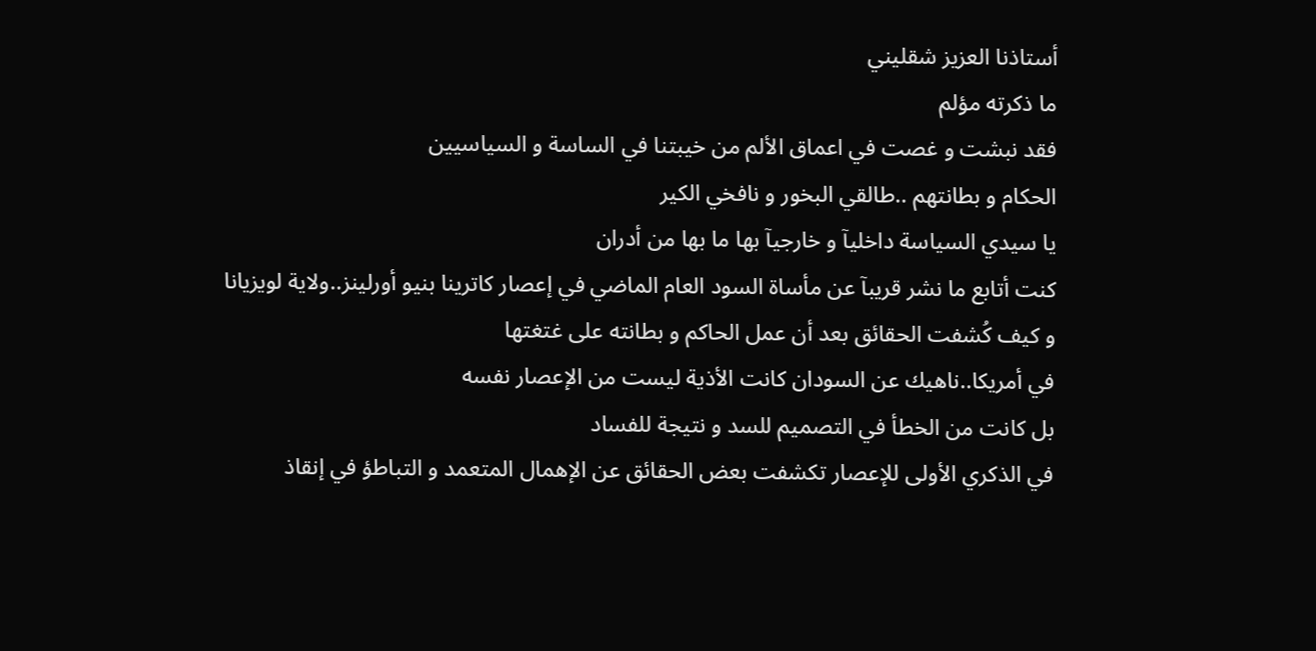أستاذنا العزيز شقليني
ما ذكرته مؤلم
فقد نبشت و غصت في اعماق الألم من خيبتنا في الساسة و السياسيين
الحكام و بطانتهم ..طالقي البخور و نافخي الكير
يا سيدي السياسة داخليآ و خارجيآ بها ما بها من أدران
كنت أتابع ما نشر قريبآ عن مأساة السود العام الماضي في إعصار كاترينا بنيو أورلينز..ولاية لويزيانا
و كيف كُشفت الحقائق بعد أن عمل الحاكم و بطانته على غتغتها
في أمريكا..ناهيك عن السودان كانت الأذية ليست من الإعصار نفسه
بل كانت من الخطأ في التصميم للسد و نتيجة للفساد
في الذكري الأولى للإعصار تكشفت بعض الحقائق عن الإهمال المتعمد و التباطؤ في إنقاذ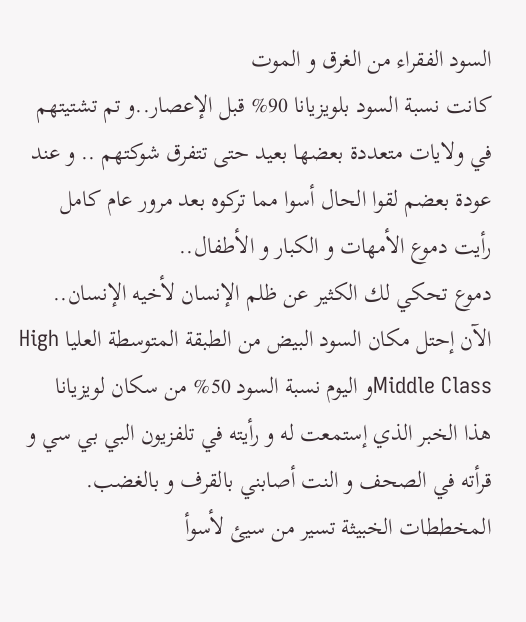السود الفقراء من الغرق و الموت
كانت نسبة السود بلويزيانا 90% قبل الإعصار..و تم تشتيتهم في ولايات متعددة بعضها بعيد حتى تتفرق شوكتهم .. و عند عودة بعضم لقوا الحال أسوا مما تركوه بعد مرور عام كامل
رأيت دموع الأمهات و الكبار و الأطفال..
دموع تحكي لك الكثير عن ظلم الإنسان لأخيه الإنسان..
الآن إحتل مكان السود البيض من الطبقة المتوسطة العليا High Middle Classو اليوم نسبة السود 50% من سكان لويزيانا
هذا الخبر الذي إستمعت له و رأيته في تلفزيون البي بي سي و قرأته في الصحف و النت أصابني بالقرف و بالغضب.
المخططات الخبيثة تسير من سيئ لأسوأ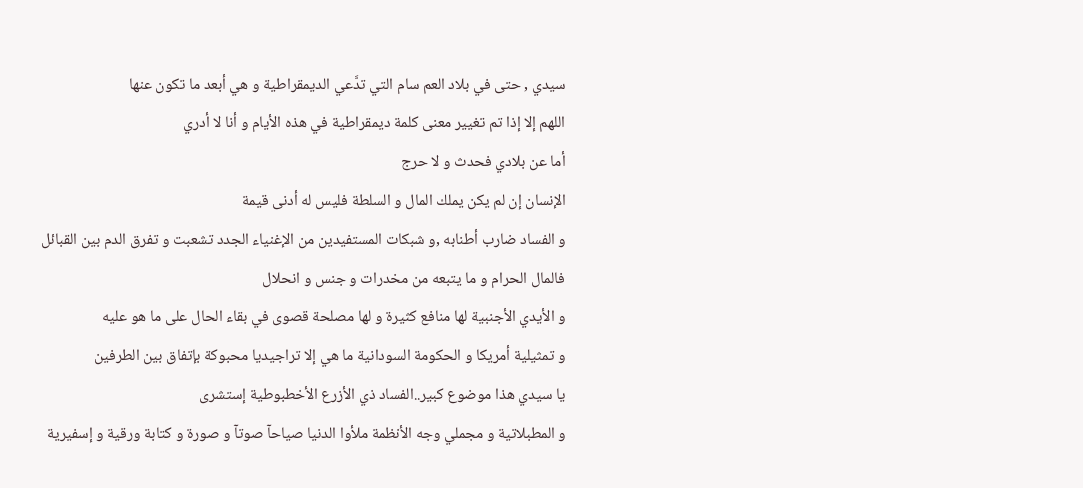سيدي , حتى في بلاد العم سام التي تدَّعي الديمقراطية و هي أبعد ما تكون عنها
اللهم إلا إذا تم تغيير معنى كلمة ديمقراطية في هذه الأيام و أنا لا أدري
أما عن بلادي فحدث و لا حرج
الإنسان إن لم يكن يملك المال و السلطة فليس له أدنى قيمة
و الفساد ضارب أطنابه ,و شبكات المستفيدين من الإغنياء الجدد تشعبت و تفرق الدم بين القبائل
فالمال الحرام و ما يتبعه من مخدرات و جنس و انحلال
و الأيدي الأجنبية لها منافع كثيرة و لها مصلحة قصوى في بقاء الحال على ما هو عليه
و تمثيلية أمريكا و الحكومة السودانية ما هي إلا تراجيديا محبوكة بإتفاق بين الطرفين
يا سيدي هذا موضوع كبير..الفساد ذي الأزرع الأخطبوطية إستشرى
و المطبلاتية و مجملي وجه الأنظمة ملأوا الدنيا صياحآ صوتآ و صورة و كتابة ورقية و إسفيرية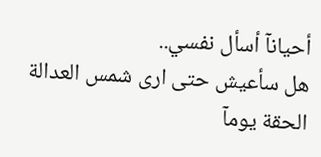أحيانآ أسأل نفسي..
هل سأعيش حتى ارى شمس العدالة الحقة يومآ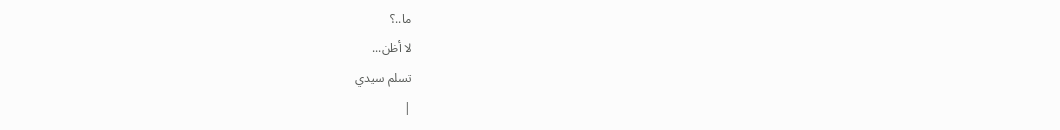ما..؟
لا أظن...
تسلم سيدي
|